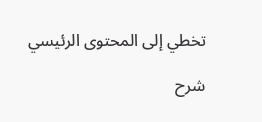تخطي إلى المحتوى الرئيسي

شرح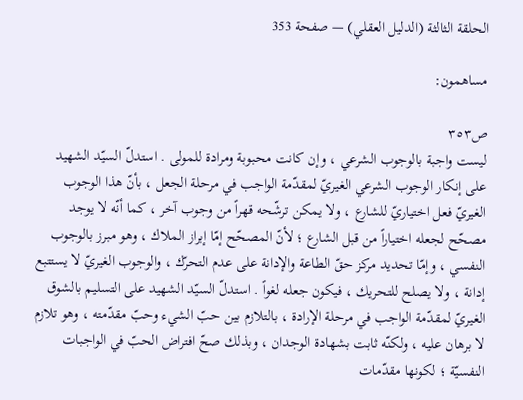الحلقة الثالثة (الدليل العقلي) — صفحة 353

مساهمون:

ص٣٥٣
ليست واجبة بالوجوب الشرعي ، وإن كانت محبوبة ومرادة للمولى . استدلّ السيّد الشهيد على إنكار الوجوب الشرعي الغيريّ لمقدّمة الواجب في مرحلة الجعل ، بأنّ هذا الوجوب الغيريّ فعل اختياريّ للشارع ، ولا يمكن ترشّحه قهراً من وجوب آخر ، كما أنّه لا يوجد مصحّح لجعله اختياراً من قبل الشارع ؛ لأنّ المصحّح إمّا إبراز الملاك ، وهو مبرز بالوجوب النفسي ، وإمّا تحديد مركز حقّ الطاعة والإدانة على عدم التحرّك ، والوجوب الغيريّ لا يستتبع إدانة ، ولا يصلح للتحريك ، فيكون جعله لغواً . استدلّ السيّد الشهيد على التسليم بالشوق الغيريّ لمقدّمة الواجب في مرحلة الإرادة ، بالتلازم بين حبّ الشيء وحبّ مقدّمته ، وهو تلازم لا برهان عليه ، ولكنّه ثابت بشهادة الوجدان ، وبذلك صحّ افتراض الحبّ في الواجبات النفسيّة ؛ لكونها مقدّمات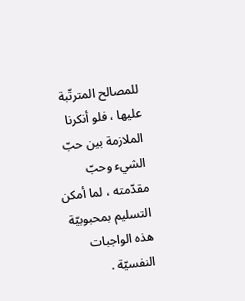للمصالح المترتّبة عليها ، فلو أنكرنا الملازمة بين حبّ الشيء وحبّ مقدّمته ، لما أمكن التسليم بمحبوبيّة هذه الواجبات النفسيّة .